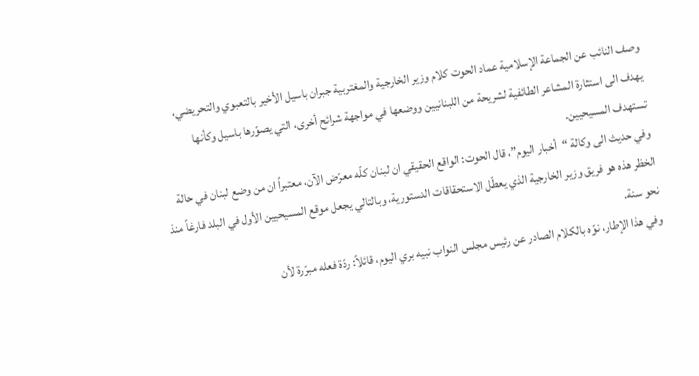وصف النائب عن الجماعة الإسلامية عماد الحوت كلام وزير الخارجية والمغتربية جبران باسيل الأخير بالتعبوي والتحريضي، يهدف الى استثارة المشاعر الطائفية لشريحة من اللبنانيين ووضعها في مواجهة شرائح أخرى، التي يصوّرها باسيل وكأنها تستهدف المسيحيين.
وفي حديث الى وكالة “أخبار اليوم”، قال الحوت: الواقع الحقيقي ان لبنان كلّه معرّض الآن، معتبراً ان من وضع لبنان في حالة الخظر هذه هو فريق وزير الخارجية الذي يعطّل الاستحقاقات الدستورية، وبالتالي يجعل موقع المسيحيين الأول في البلد فارغاً منذ نحو سنة.
وفي هذا الإطار، نوّه بالكلام الصادر عن رئيس مجلس النواب نبيه بري اليوم، قائلاً: ردّة فعله مبرّرة لأن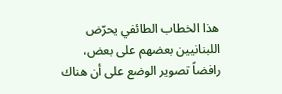هذا الخطاب الطائفي يحرّض اللبنانيين بعضهم على بعض، رافضاً تصوير الوضع على أن هناك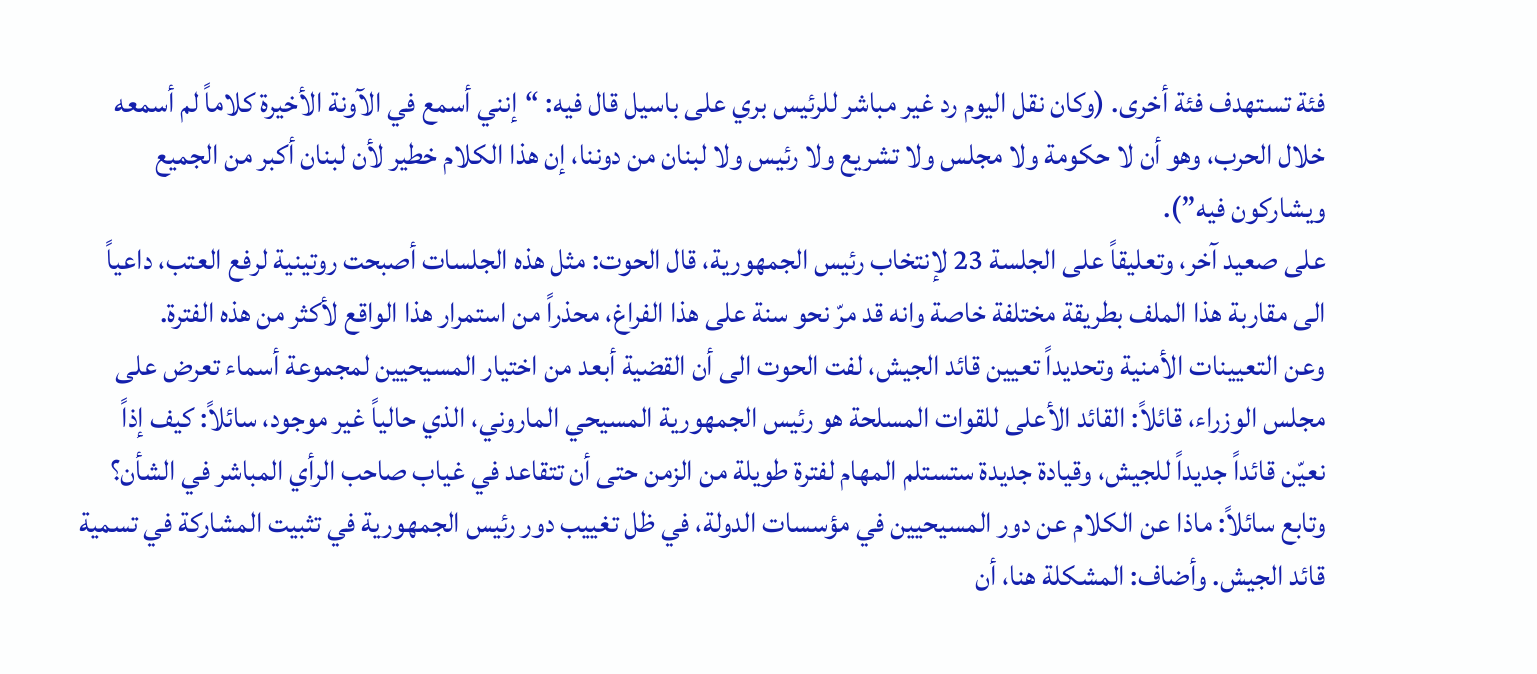فئة تستهدف فئة أخرى. (وكان نقل اليوم رد غير مباشر للرئيس بري على باسيل قال فيه: “إنني أسمع في الآونة الأخيرة كلاماً لم أسمعه خلال الحرب، وهو أن لا حكومة ولا مجلس ولا تشريع ولا رئيس ولا لبنان من دوننا، إن هذا الكلام خطير لأن لبنان أكبر من الجميع ويشاركون فيه”).
على صعيد آخر، وتعليقاً على الجلسة 23 لإنتخاب رئيس الجمهورية، قال الحوت: مثل هذه الجلسات أصبحت روتينية لرفع العتب، داعياً الى مقاربة هذا الملف بطريقة مختلفة خاصة وانه قد مرّ نحو سنة على هذا الفراغ، محذراً من استمرار هذا الواقع لأكثر من هذه الفترة.
وعن التعيينات الأمنية وتحديداً تعيين قائد الجيش، لفت الحوت الى أن القضية أبعد من اختيار المسيحيين لمجموعة أسماء تعرض على مجلس الوزراء، قائلاً: القائد الأعلى للقوات المسلحة هو رئيس الجمهورية المسيحي الماروني، الذي حالياً غير موجود، سائلاً: كيف إذاً نعيّن قائداً جديداً للجيش، وقيادة جديدة ستستلم المهام لفترة طويلة من الزمن حتى أن تتقاعد في غياب صاحب الرأي المباشر في الشأن؟
وتابع سائلاً: ماذا عن الكلام عن دور المسيحيين في مؤسسات الدولة، في ظل تغييب دور رئيس الجمهورية في تثبيت المشاركة في تسمية قائد الجيش. وأضاف: المشكلة هنا، أن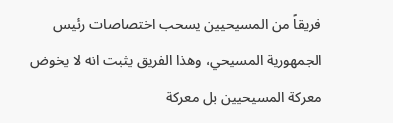فريقاً من المسيحيين يسحب اختصاصات رئيس الجمهورية المسيحي، وهذا الفريق يثبت انه لا يخوض معركة المسيحيين بل معركة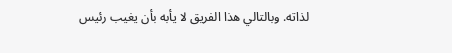لذاته. وبالتالي هذا الفريق لا يأبه بأن يغيب رئيس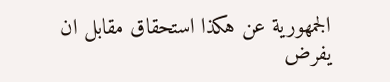الجمهورية عن هكذا استحقاق مقابل ان يفرض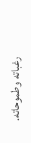رغباته وطموحاته.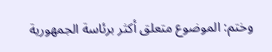وختم: الموضوع متعلق أكثر برئاسة الجمهورية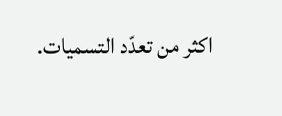اكثر من تعدّد التسميات.